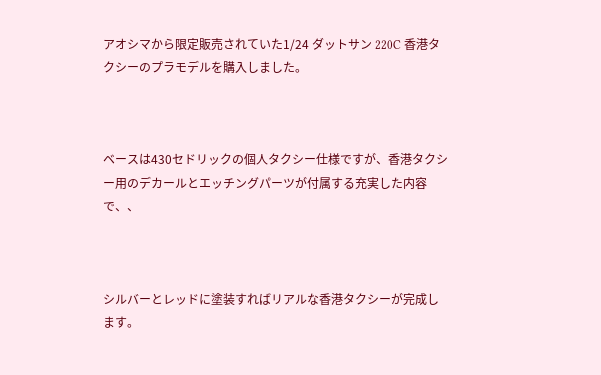アオシマから限定販売されていた1/24 ダットサン 220C 香港タクシーのプラモデルを購入しました。



ベースは430セドリックの個人タクシー仕様ですが、香港タクシー用のデカールとエッチングパーツが付属する充実した内容で、、



シルバーとレッドに塗装すればリアルな香港タクシーが完成します。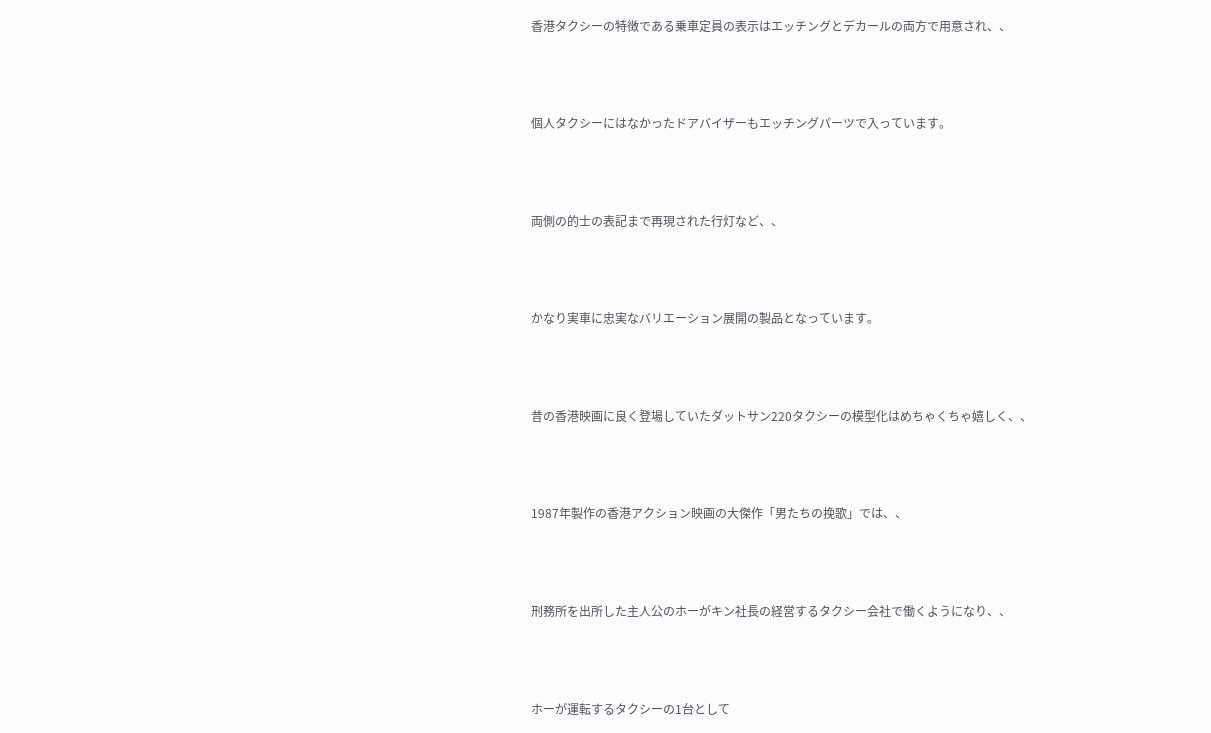香港タクシーの特徴である乗車定員の表示はエッチングとデカールの両方で用意され、、



個人タクシーにはなかったドアバイザーもエッチングパーツで入っています。



両側の的士の表記まで再現された行灯など、、



かなり実車に忠実なバリエーション展開の製品となっています。



昔の香港映画に良く登場していたダットサン220タクシーの模型化はめちゃくちゃ嬉しく、、



1987年製作の香港アクション映画の大傑作「男たちの挽歌」では、、



刑務所を出所した主人公のホーがキン社長の経営するタクシー会社で働くようになり、、



ホーが運転するタクシーの1台として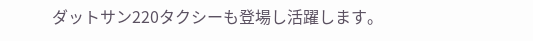ダットサン220タクシーも登場し活躍します。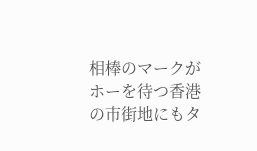相棒のマークがホーを待つ香港の市街地にもタ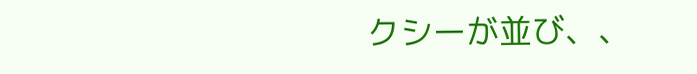クシーが並び、、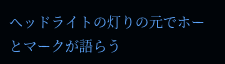ヘッドライトの灯りの元でホーとマークが語らう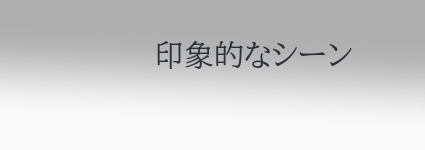印象的なシーン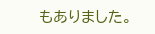もありました。